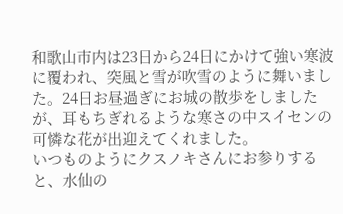和歌山市内は23日から24日にかけて強い寒波に覆われ、突風と雪が吹雪のように舞いました。24日お昼過ぎにお城の散歩をしましたが、耳もちぎれるような寒さの中スイセンの可憐な花が出迎えてくれました。
いつものようにクスノキさんにお参りすると、水仙の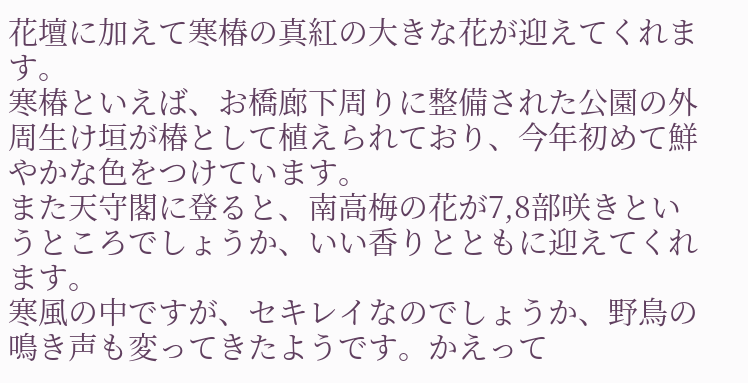花壇に加えて寒椿の真紅の大きな花が迎えてくれます。
寒椿といえば、お橋廊下周りに整備された公園の外周生け垣が椿として植えられており、今年初めて鮮やかな色をつけています。
また天守閣に登ると、南高梅の花が7,8部咲きというところでしょうか、いい香りとともに迎えてくれます。
寒風の中ですが、セキレイなのでしょうか、野鳥の鳴き声も変ってきたようです。かえって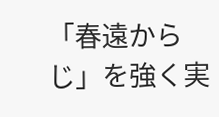「春遠からじ」を強く実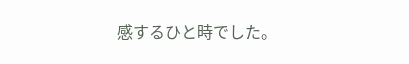感するひと時でした。